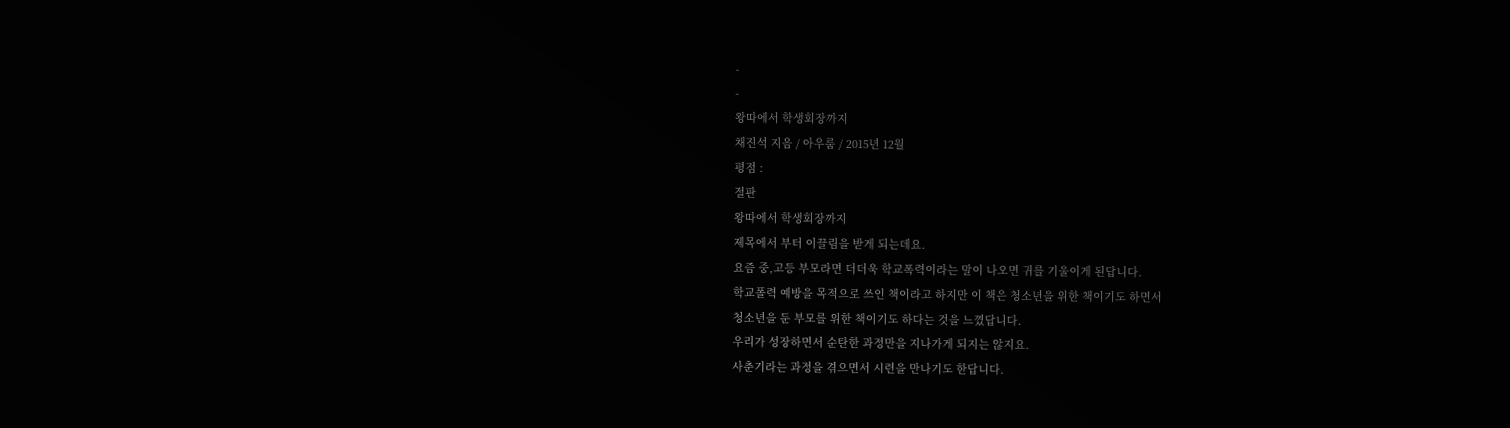-
-
왕따에서 학생회장까지
채진석 지음 / 아우룸 / 2015년 12월
평점 :
절판
왕따에서 학생회장까지
제목에서 부터 이끌림을 받게 되는데요.
요즘 중,고등 부모라면 더더욱 학교폭력이라는 말이 나오면 귀를 기울이게 된답니다.
학교폴력 예방을 목적으로 쓰인 책이라고 하지만 이 책은 청소년을 위한 책이기도 하면서
청소년을 둔 부모를 위한 책이기도 하다는 것을 느꼈답니다.
우리가 성장하면서 순탄한 과정만을 지나가게 되지는 않지요.
사춘기라는 과정을 겪으면서 시련을 만나기도 한답니다.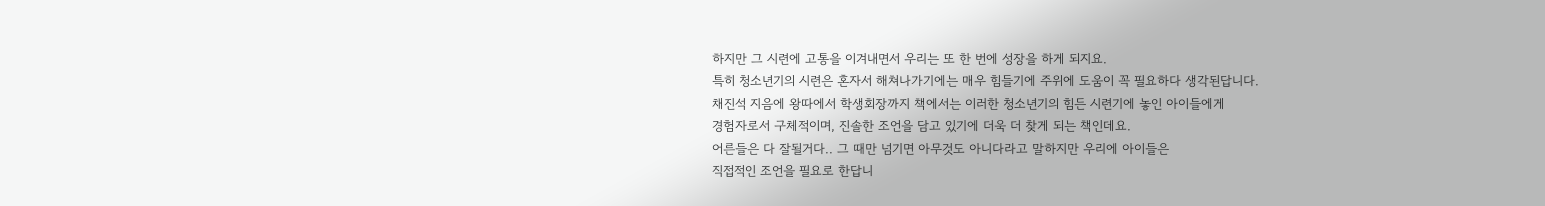하지만 그 시련에 고통을 이겨내면서 우리는 또 한 번에 성장을 하게 되지요.
특히 청소년기의 시련은 혼자서 해쳐나가기에는 매우 힘들기에 주위에 도움이 꼭 필요하다 생각된답니다.
채진석 지음에 왕따에서 학생회장까지 책에서는 이러한 청소년기의 힘든 시련기에 놓인 아이들에게
경험자로서 구체적이며, 진솔한 조언을 담고 있기에 더욱 더 찾게 되는 책인데요.
어른들은 다 잘될거다.. 그 때만 넘기면 아무것도 아니다라고 말하지만 우리에 아이들은
직접적인 조언을 필요로 한답니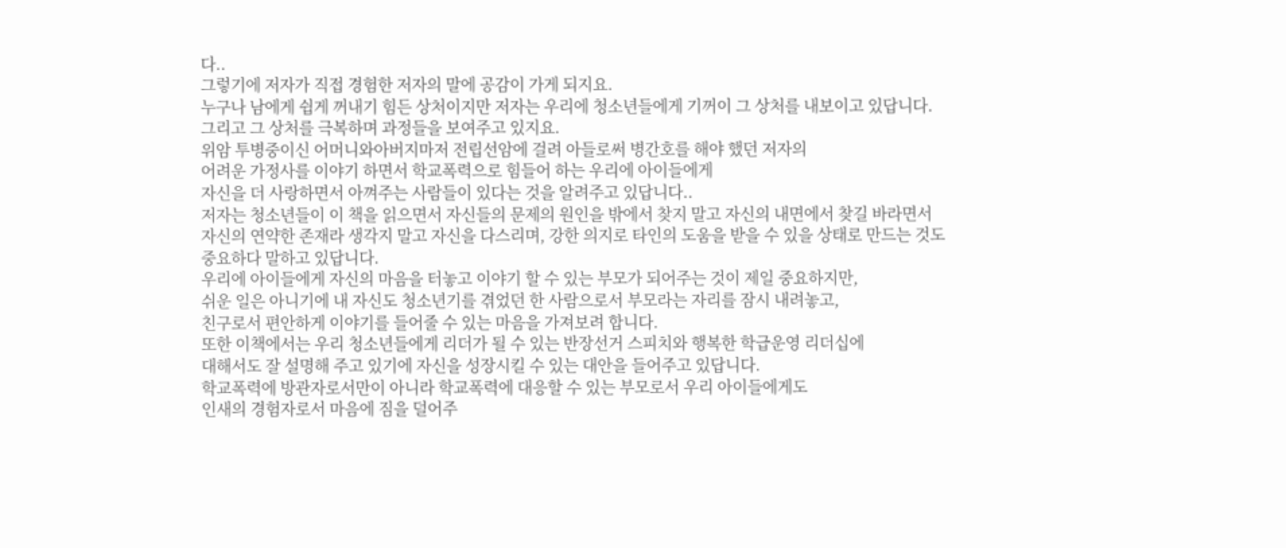다..
그렇기에 저자가 직접 경험한 저자의 말에 공감이 가게 되지요.
누구나 남에게 쉽게 꺼내기 힘든 상처이지만 저자는 우리에 청소년들에게 기꺼이 그 상처를 내보이고 있답니다.
그리고 그 상처를 극복하며 과정들을 보여주고 있지요.
위암 투병중이신 어머니와아버지마저 전립선암에 걸려 아들로써 병간호를 해야 했던 저자의
어려운 가정사를 이야기 하면서 학교폭력으로 힘들어 하는 우리에 아이들에게
자신을 더 사랑하면서 아껴주는 사람들이 있다는 것을 알려주고 있답니다..
저자는 청소년들이 이 책을 읽으면서 자신들의 문제의 원인을 밖에서 찾지 말고 자신의 내면에서 찾길 바라면서
자신의 연약한 존재라 생각지 말고 자신을 다스리며, 강한 의지로 타인의 도움을 받을 수 있을 상태로 만드는 것도
중요하다 말하고 있답니다.
우리에 아이들에게 자신의 마음을 터놓고 이야기 할 수 있는 부모가 되어주는 것이 제일 중요하지만,
쉬운 일은 아니기에 내 자신도 청소년기를 겪었던 한 사람으로서 부모라는 자리를 잠시 내려놓고,
친구로서 편안하게 이야기를 들어줄 수 있는 마음을 가져보려 합니다.
또한 이책에서는 우리 청소년들에게 리더가 될 수 있는 반장선거 스피치와 행복한 학급운영 리더십에
대해서도 잘 설명해 주고 있기에 자신을 성장시킬 수 있는 대안을 들어주고 있답니다.
학교폭력에 방관자로서만이 아니라 학교폭력에 대응할 수 있는 부모로서 우리 아이들에게도
인새의 경험자로서 마음에 짐을 덜어주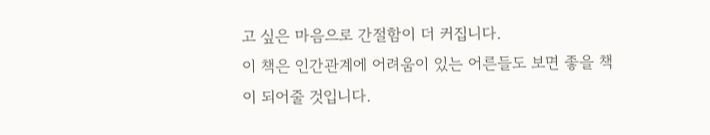고 싶은 마음으로 간절함이 더 커집니다.
이 책은 인간관계에 어려움이 있는 어른들도 보면 좋을 책이 되어줄 것입니다.